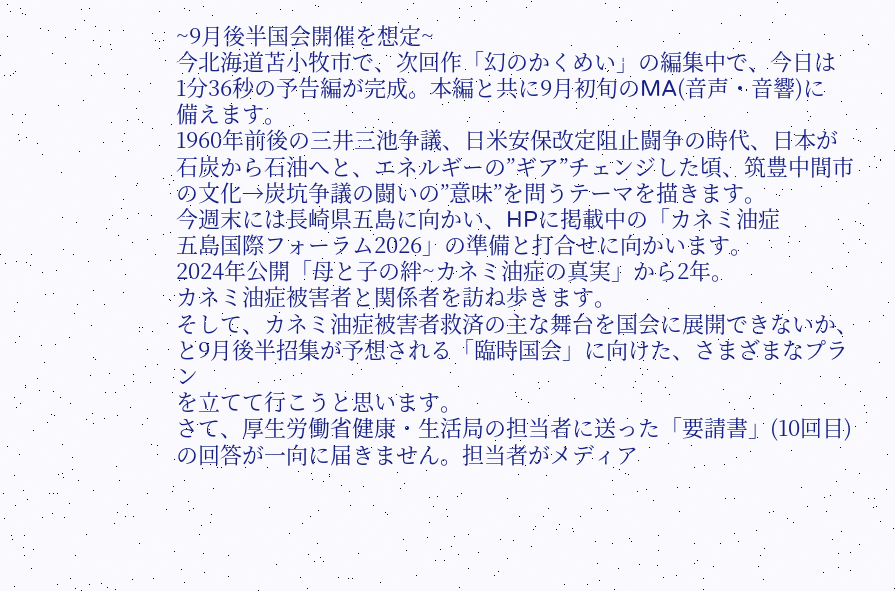~9月後半国会開催を想定~
今北海道苫小牧市で、次回作「幻のかくめい」の編集中で、今日は
1分36秒の予告編が完成。本編と共に9月初旬のMA(音声・音響)に
備えます。
1960年前後の三井三池争議、日米安保改定阻止闘争の時代、日本が
石炭から石油へと、エネルギーの”ギア”チェンジした頃、筑豊中間市
の文化→炭坑争議の闘いの”意味”を問うテーマを描きます。
今週末には長崎県五島に向かい、HPに掲載中の「カネミ油症
五島国際フォーラム2026」の準備と打合せに向かいます。
2024年公開「母と子の絆~カネミ油症の真実」から2年。
カネミ油症被害者と関係者を訪ね歩きます。
そして、カネミ油症被害者救済の主な舞台を国会に展開できないか、
と9月後半招集が予想される「臨時国会」に向けた、さまざまなプラン
を立てて行こうと思います。
さて、厚生労働省健康・生活局の担当者に送った「要請書」(10回目)
の回答が一向に届きません。担当者がメディア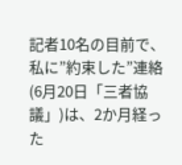記者10名の目前で、
私に”約束した”連絡(6月20日「三者協議」)は、2か月経った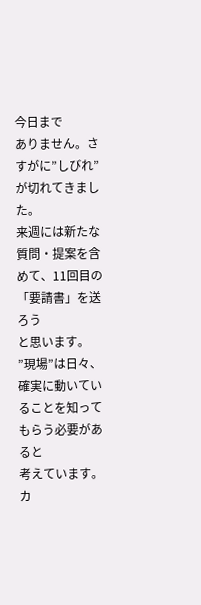今日まで
ありません。さすがに”しびれ”が切れてきました。
来週には新たな質問・提案を含めて、11回目の「要請書」を送ろう
と思います。
”現場”は日々、確実に動いていることを知ってもらう必要があると
考えています。
カ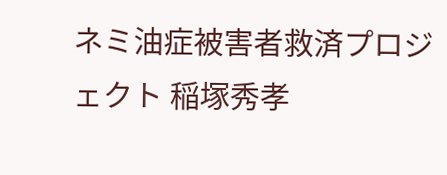ネミ油症被害者救済プロジェクト 稲塚秀孝